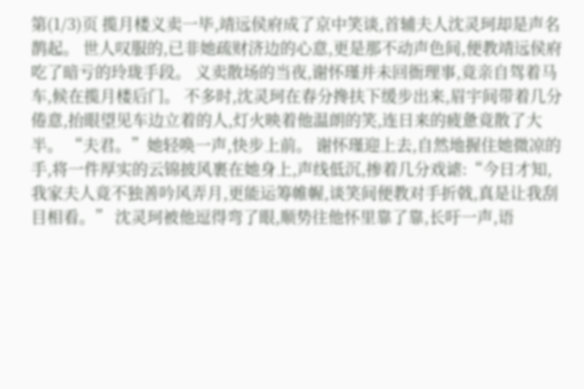第(1/3)页 揽月楼义卖一毕,靖远侯府成了京中笑谈,首辅夫人沈灵珂却是声名鹊起。 世人叹服的,已非她疏财济边的心意,更是那不动声色间,便教靖远侯府吃了暗亏的玲珑手段。 义卖散场的当夜,谢怀瑾并未回衙理事,竟亲自驾着马车,候在揽月楼后门。 不多时,沈灵珂在春分搀扶下缓步出来,眉宇间带着几分倦意,抬眼望见车边立着的人,灯火映着他温朗的笑,连日来的疲惫竟散了大半。 “夫君。”她轻唤一声,快步上前。 谢怀瑾迎上去,自然地握住她微凉的手,将一件厚实的云锦披风裹在她身上,声线低沉,掺着几分戏谑:“今日才知,我家夫人竟不独善吟风弄月,更能运筹帷幄,谈笑间便教对手折戟,真是让我刮目相看。” 沈灵珂被他逗得弯了眼,顺势往他怀里靠了靠,长吁一声,语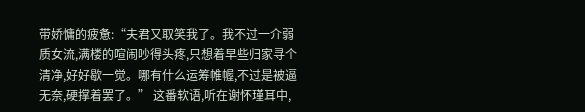带娇慵的疲惫:“夫君又取笑我了。我不过一介弱质女流,满楼的喧闹吵得头疼,只想着早些归家寻个清净,好好歇一觉。哪有什么运筹帷幄,不过是被逼无奈,硬撑着罢了。” 这番软语,听在谢怀瑾耳中,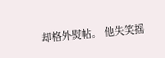却格外熨帖。 他失笑摇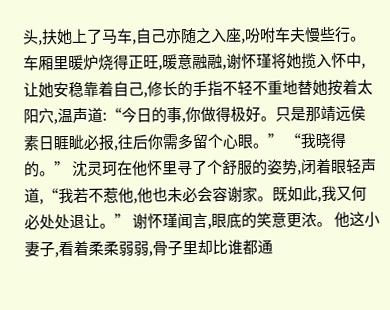头,扶她上了马车,自己亦随之入座,吩咐车夫慢些行。 车厢里暖炉烧得正旺,暖意融融,谢怀瑾将她揽入怀中,让她安稳靠着自己,修长的手指不轻不重地替她按着太阳穴,温声道:“今日的事,你做得极好。只是那靖远侯素日睚眦必报,往后你需多留个心眼。” “我晓得的。” 沈灵珂在他怀里寻了个舒服的姿势,闭着眼轻声道,“我若不惹他,他也未必会容谢家。既如此,我又何必处处退让。” 谢怀瑾闻言,眼底的笑意更浓。 他这小妻子,看着柔柔弱弱,骨子里却比谁都通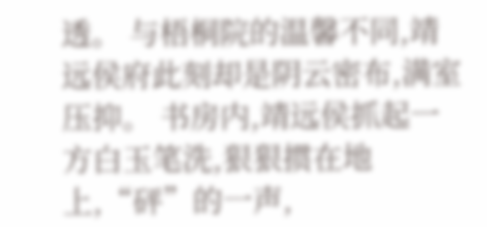透。 与梧桐院的温馨不同,靖远侯府此刻却是阴云密布,满室压抑。 书房内,靖远侯抓起一方白玉笔洗,狠狠掼在地上,“砰”的一声,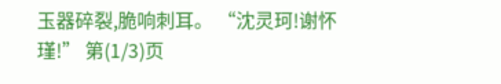玉器碎裂,脆响刺耳。 “沈灵珂!谢怀瑾!” 第(1/3)页